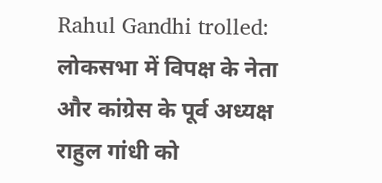Rahul Gandhi trolled: लोकसभा में विपक्ष के नेता और कांग्रेस के पूर्व अध्यक्ष राहुल गांधी को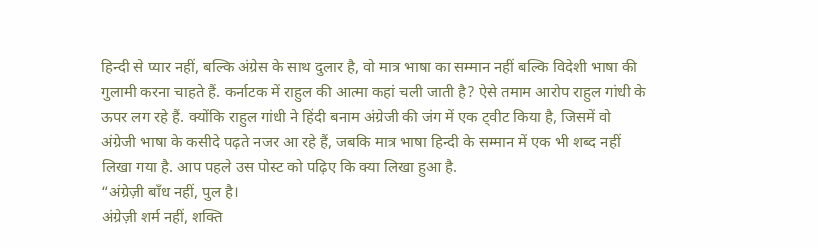हिन्दी से प्यार नहीं, बल्कि अंग्रेस के साथ दुलार है, वो मात्र भाषा का सम्मान नहीं बल्कि विदेशी भाषा की गुलामी करना चाहते हैं. कर्नाटक में राहुल की आत्मा कहां चली जाती है? ऐसे तमाम आरोप राहुल गांधी के ऊपर लग रहे हैं. क्योंकि राहुल गांधी ने हिंदी बनाम अंग्रेजी की जंग में एक ट्वीट किया है, जिसमें वो अंग्रेजी भाषा के कसीदे पढ़ते नजर आ रहे हैं, जबकि मात्र भाषा हिन्दी के सम्मान में एक भी शब्द नहीं लिखा गया है. आप पहले उस पोस्ट को पढ़िए कि क्या लिखा हुआ है.
“अंग्रेज़ी बाँध नहीं, पुल है।
अंग्रेज़ी शर्म नहीं, शक्ति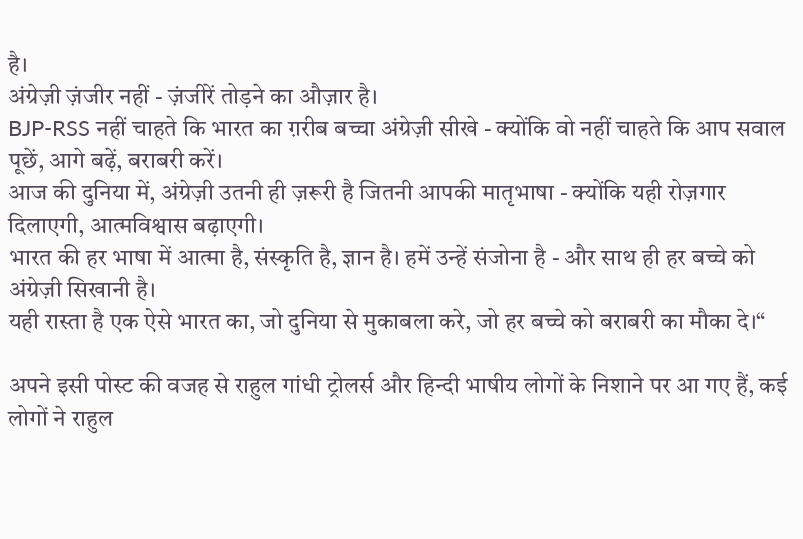है।
अंग्रेज़ी ज़ंजीर नहीं - ज़ंजीरें तोड़ने का औज़ार है।
BJP-RSS नहीं चाहते कि भारत का ग़रीब बच्चा अंग्रेज़ी सीखे - क्योंकि वो नहीं चाहते कि आप सवाल पूछें, आगे बढ़ें, बराबरी करें।
आज की दुनिया में, अंग्रेज़ी उतनी ही ज़रूरी है जितनी आपकी मातृभाषा - क्योंकि यही रोज़गार दिलाएगी, आत्मविश्वास बढ़ाएगी।
भारत की हर भाषा में आत्मा है, संस्कृति है, ज्ञान है। हमें उन्हें संजोना है - और साथ ही हर बच्चे को अंग्रेज़ी सिखानी है।
यही रास्ता है एक ऐसे भारत का, जो दुनिया से मुकाबला करे, जो हर बच्चे को बराबरी का मौका दे।“

अपने इसी पोस्ट की वजह से राहुल गांधी ट्रोलर्स और हिन्दी भाषीय लोगों के निशाने पर आ गए हैं, कई लोगों ने राहुल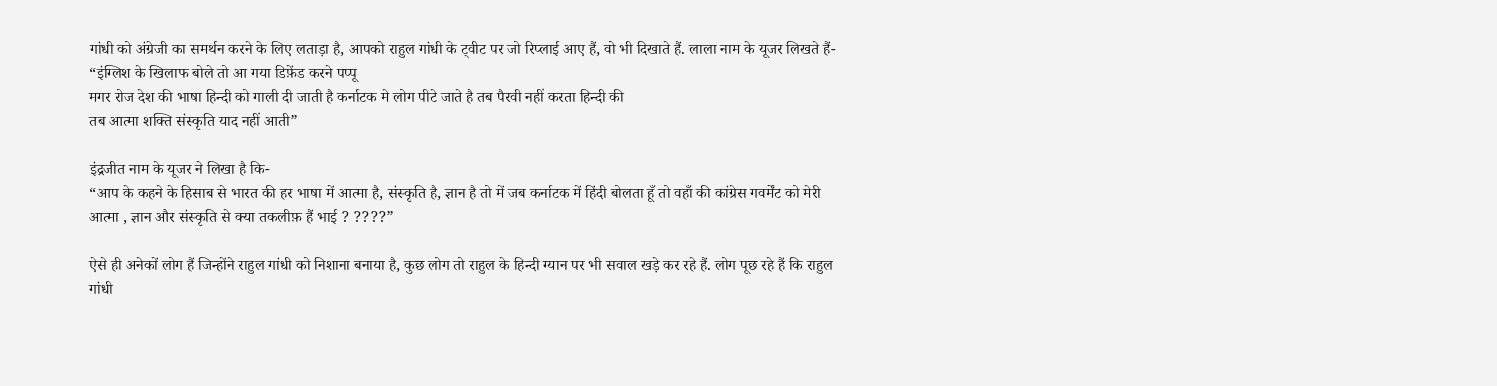गांधी को अंग्रेजी का समर्थन करने के लिए लताड़ा है, आपको राहुल गांधी के ट्वीट पर जो रिप्लाई आए हैं, वो भी दिखाते हैं. लाला नाम के यूजर लिखते हैं-
“इंग्लिश के खिलाफ बोले तो आ गया डिफ़ेंड करने पप्पू
मगर रोज देश की भाषा हिन्दी को गाली दी जाती है कर्नाटक मे लोग पीटे जाते है तब पैरवी नहीं करता हिन्दी की
तब आत्मा शक्ति संस्कृति याद नहीं आती”

इंद्रजीत नाम के यूजर ने लिखा है कि-
“आप के कहने के हिसाब से भारत की हर भाषा में आत्मा है, संस्कृति है, ज्ञान है तो में जब कर्नाटक में हिंदी बोलता हूँ तो वहाँ की कांग्रेस गवर्मेंट को मेरी आत्मा , ज्ञान और संस्कृति से क्या तकलीफ़ हैं भाई ? ????”

ऐसे ही अनेकों लोग हैं जिन्होंने राहुल गांधी को निशाना बनाया है, कुछ लोग तो राहुल के हिन्दी ग्यान पर भी सवाल खड़े कर रहे हैं. लोग पूछ रहे हैं कि राहुल गांधी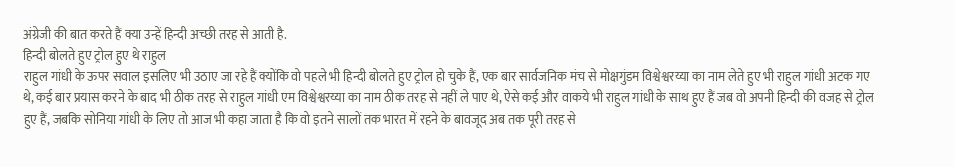अंग्रेजी की बात करते हैं क्या उन्हें हिन्दी अच्छी तरह से आती है.
हिन्दी बोलते हुए ट्रोल हुए थे राहुल
राहुल गांधी के ऊपर सवाल इसलिए भी उठाए जा रहे हैं क्योंकि वो पहले भी हिन्दी बोलते हुए ट्रोल हो चुके हैं, एक बार सार्वजनिक मंच से मोक्षगुंडम विश्वेश्वरय्या का नाम लेते हुए भी राहुल गांधी अटक गए थे, कई बार प्रयास करने के बाद भी ठीक तरह से राहुल गांधी एम विश्वेश्वरय्या का नाम ठीक तरह से नहीं ले पाए थे, ऐसे कई और वाकये भी राहुल गांधी के साथ हुए हैं जब वो अपनी हिन्दी की वजह से ट्रोल हुए हैं, जबकि सोनिया गांधी के लिए तो आज भी कहा जाता है कि वो इतने सालों तक भारत में रहने के बावजूद अब तक पूरी तरह से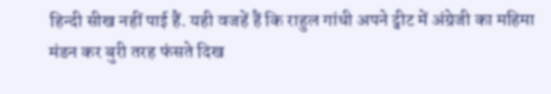हिन्दी सीख नहीं पाई हैं. यही वजहें हैं कि राहुल गांधी अपने ट्वीट में अंग्रेजी का महिमा मंडन कर बुरी तरह फंसते दिख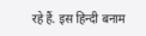रहे हैं. इस हिन्दी बनाम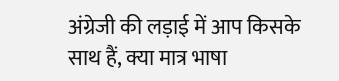अंग्रेजी की लड़ाई में आप किसके साथ हैं, क्या मात्र भाषा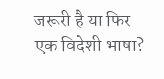जरूरी है या फिर एक विदेशी भाषा?